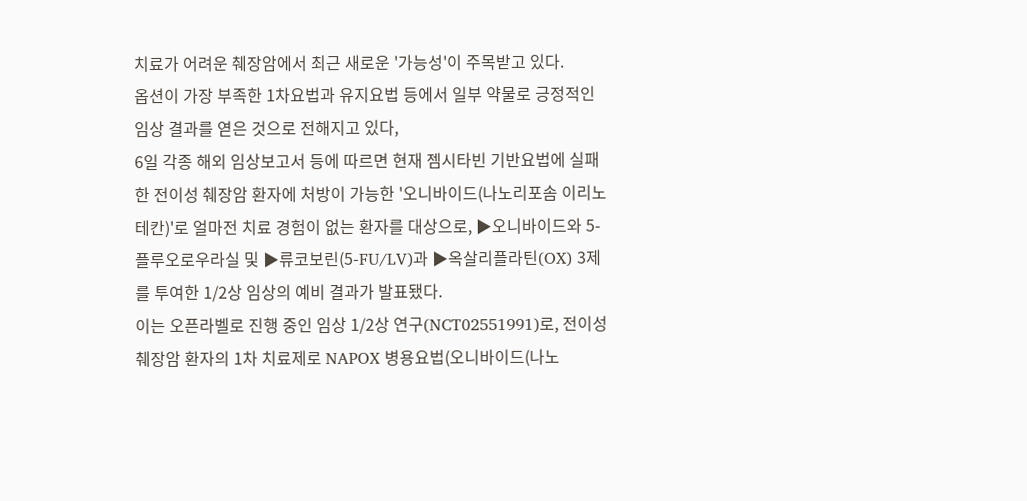치료가 어려운 췌장암에서 최근 새로운 '가능성'이 주목받고 있다.
옵션이 가장 부족한 1차요법과 유지요법 등에서 일부 약물로 긍정적인 임상 결과를 엳은 것으로 전해지고 있다,
6일 각종 해외 임상보고서 등에 따르면 현재 젬시타빈 기반요법에 실패한 전이성 췌장암 환자에 처방이 가능한 '오니바이드(나노리포솜 이리노테칸)'로 얼마전 치료 경험이 없는 환자를 대상으로, ▶오니바이드와 5-플루오로우라실 및 ▶류코보린(5-FU/LV)과 ▶옥살리플라틴(OX) 3제를 투여한 1/2상 임상의 예비 결과가 발표됐다.
이는 오픈라벨로 진행 중인 임상 1/2상 연구(NCT02551991)로, 전이성 췌장암 환자의 1차 치료제로 NAPOX 병용요법(오니바이드(나노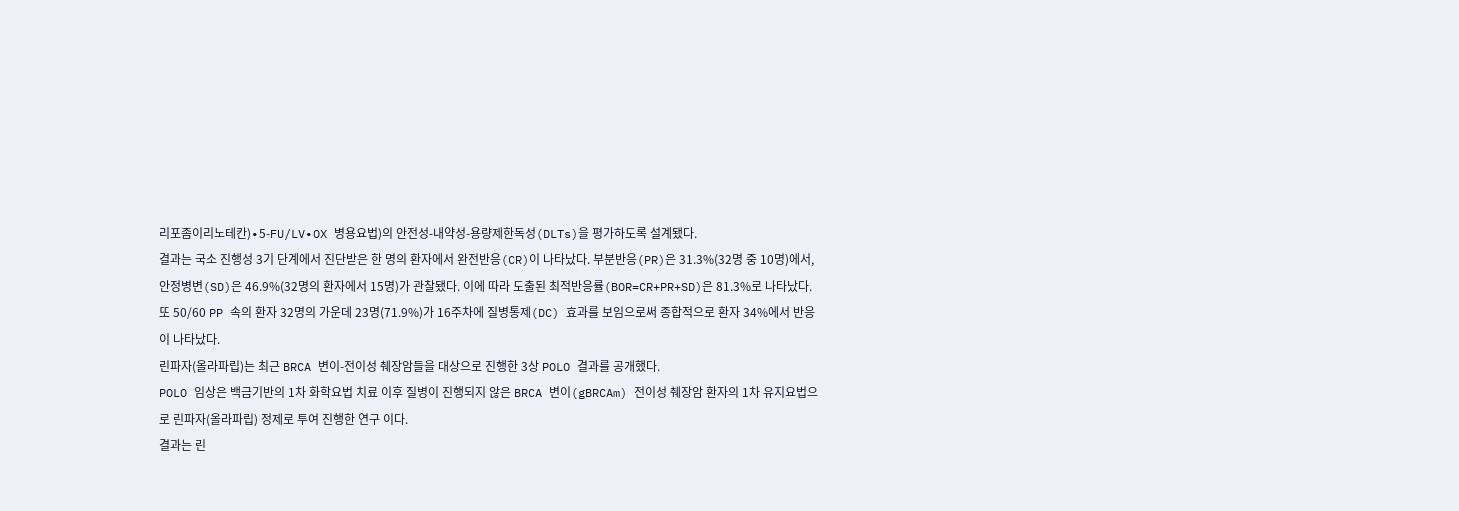리포좀이리노테칸)∙5-FU/LV∙OX 병용요법)의 안전성-내약성-용량제한독성(DLTs)을 평가하도록 설계됐다.
결과는 국소 진행성 3기 단계에서 진단받은 한 명의 환자에서 완전반응(CR)이 나타났다. 부분반응(PR)은 31.3%(32명 중 10명)에서, 안정병변(SD)은 46.9%(32명의 환자에서 15명)가 관찰됐다. 이에 따라 도출된 최적반응률(BOR=CR+PR+SD)은 81.3%로 나타났다.
또 50/60 PP 속의 환자 32명의 가운데 23명(71.9%)가 16주차에 질병통제(DC) 효과를 보임으로써 종합적으로 환자 34%에서 반응이 나타났다.
린파자(올라파립)는 최근 BRCA 변이-전이성 췌장암들을 대상으로 진행한 3상 POLO 결과를 공개했다.
POLO 임상은 백금기반의 1차 화학요법 치료 이후 질병이 진행되지 않은 BRCA 변이(gBRCAm) 전이성 췌장암 환자의 1차 유지요법으로 린파자(올라파립) 정제로 투여 진행한 연구 이다.
결과는 린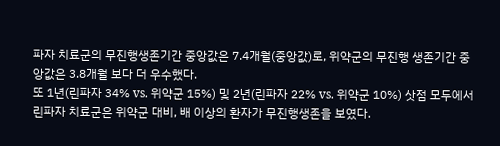파자 치료군의 무진행생존기간 중앙값은 7.4개월(중앙값)로, 위약군의 무진행 생존기간 중앙값은 3.8개월 보다 더 우수했다.
또 1년(린파자 34% vs. 위약군 15%) 및 2년(린파자 22% vs. 위약군 10%) 삿점 모두에서 린파자 치료군은 위약군 대비, 배 이상의 환자가 무진행생존을 보였다.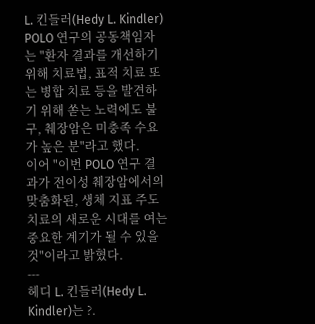L. 킨들러(Hedy L. Kindler) POLO 연구의 공동책임자는 "환자 결과를 개선하기 위해 치료법, 표적 치료 또는 병합 치료 등을 발견하기 위해 쏟는 노력에도 불구, 췌장암은 미충족 수요가 높은 분"라고 했다.
이어 "이번 POLO 연구 결과가 전이성 췌장암에서의 맞춤화된, 생체 지표 주도 치료의 새로운 시대를 여는 중요한 계기가 될 수 있을 것"이라고 밝혔다.
---
헤디 L. 킨들러(Hedy L. Kindler)는 ?.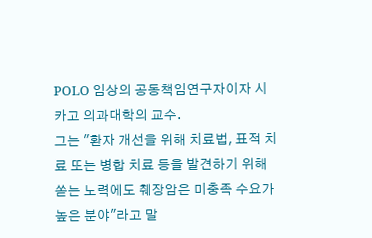POLO 임상의 공동책임연구자이자 시카고 의과대학의 교수.
그는 "환자 개선을 위해 치료법, 표적 치료 또는 병합 치료 등을 발견하기 위해 쏟는 노력에도 췌장암은 미충족 수요가 높은 분야"라고 말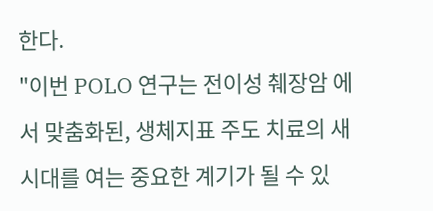한다.
"이번 POLO 연구는 전이성 췌장암 에서 맞춤화된, 생체지표 주도 치료의 새 시대를 여는 중요한 계기가 될 수 있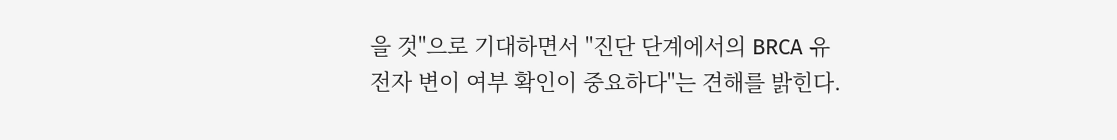을 것"으로 기대하면서 "진단 단계에서의 BRCA 유전자 변이 여부 확인이 중요하다"는 견해를 밝힌다.